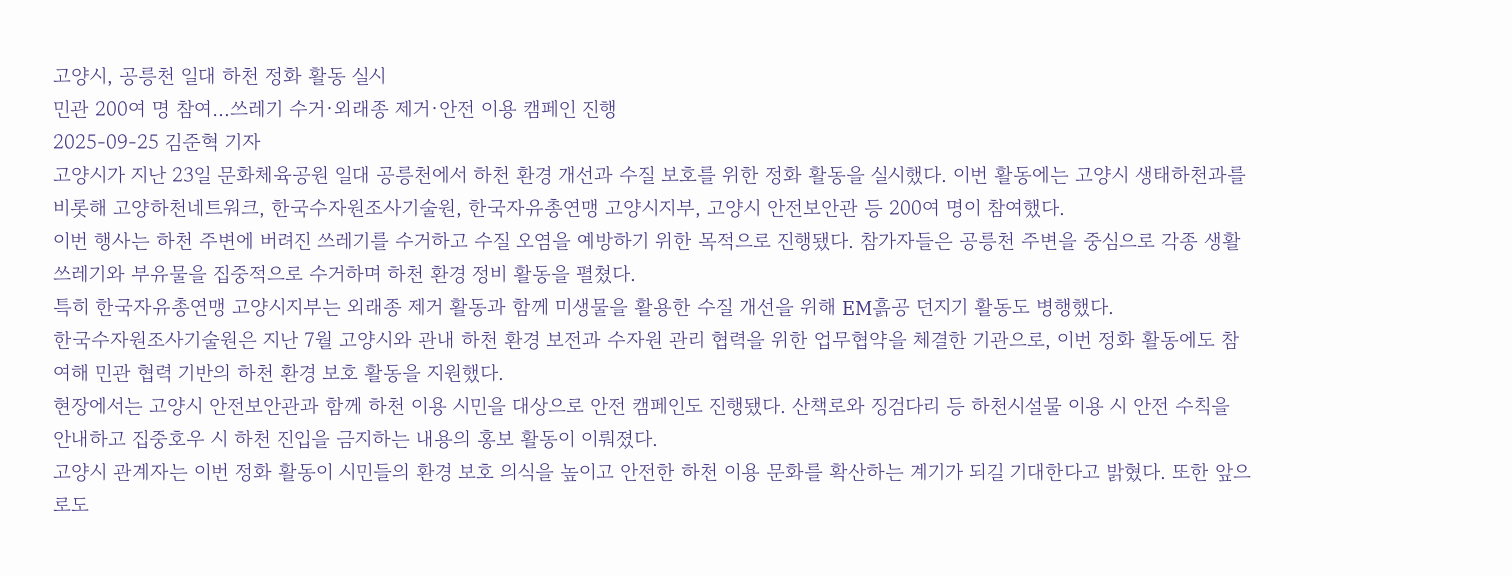고양시, 공릉천 일대 하천 정화 활동 실시
민관 200여 명 참여…쓰레기 수거·외래종 제거·안전 이용 캠페인 진행
2025-09-25 김준혁 기자
고양시가 지난 23일 문화체육공원 일대 공릉천에서 하천 환경 개선과 수질 보호를 위한 정화 활동을 실시했다. 이번 활동에는 고양시 생태하천과를 비롯해 고양하천네트워크, 한국수자원조사기술원, 한국자유총연맹 고양시지부, 고양시 안전보안관 등 200여 명이 참여했다.
이번 행사는 하천 주변에 버려진 쓰레기를 수거하고 수질 오염을 예방하기 위한 목적으로 진행됐다. 참가자들은 공릉천 주변을 중심으로 각종 생활 쓰레기와 부유물을 집중적으로 수거하며 하천 환경 정비 활동을 펼쳤다.
특히 한국자유총연맹 고양시지부는 외래종 제거 활동과 함께 미생물을 활용한 수질 개선을 위해 EM흙공 던지기 활동도 병행했다.
한국수자원조사기술원은 지난 7월 고양시와 관내 하천 환경 보전과 수자원 관리 협력을 위한 업무협약을 체결한 기관으로, 이번 정화 활동에도 참여해 민관 협력 기반의 하천 환경 보호 활동을 지원했다.
현장에서는 고양시 안전보안관과 함께 하천 이용 시민을 대상으로 안전 캠페인도 진행됐다. 산책로와 징검다리 등 하천시설물 이용 시 안전 수칙을 안내하고 집중호우 시 하천 진입을 금지하는 내용의 홍보 활동이 이뤄졌다.
고양시 관계자는 이번 정화 활동이 시민들의 환경 보호 의식을 높이고 안전한 하천 이용 문화를 확산하는 계기가 되길 기대한다고 밝혔다. 또한 앞으로도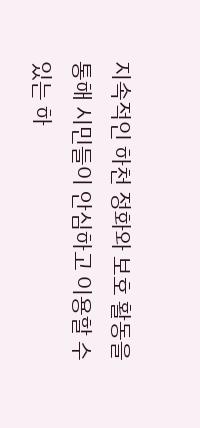지속적인 하천 정화와 보호 활동을 통해 시민들이 안심하고 이용할 수 있는 하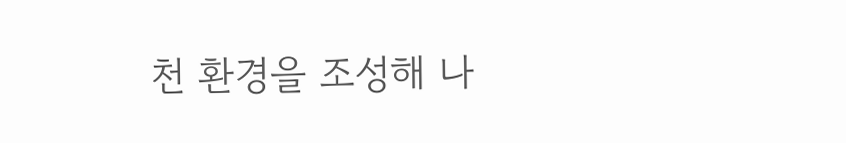천 환경을 조성해 나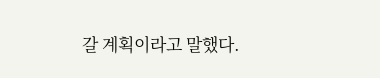갈 계획이라고 말했다.